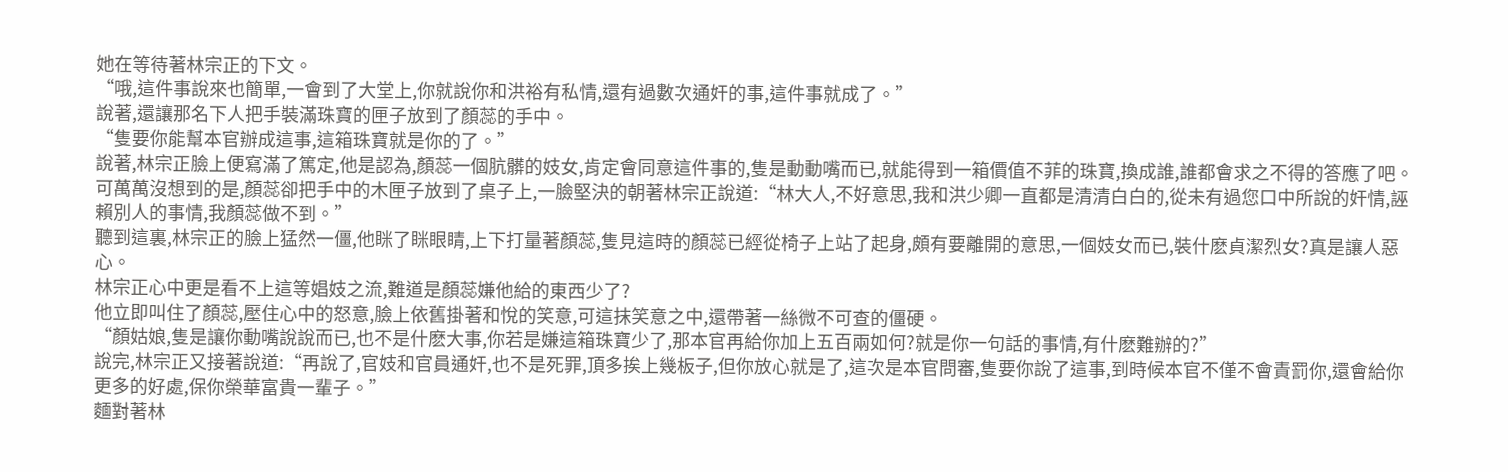她在等待著林宗正的下文。
“哦,這件事說來也簡單,一會到了大堂上,你就說你和洪裕有私情,還有過數次通奸的事,這件事就成了。”
說著,還讓那名下人把手裝滿珠寶的匣子放到了顏蕊的手中。
“隻要你能幫本官辦成這事,這箱珠寶就是你的了。”
說著,林宗正臉上便寫滿了篤定,他是認為,顏蕊一個肮髒的妓女,肯定會同意這件事的,隻是動動嘴而已,就能得到一箱價值不菲的珠寶,換成誰,誰都會求之不得的答應了吧。
可萬萬沒想到的是,顏蕊卻把手中的木匣子放到了桌子上,一臉堅決的朝著林宗正說道:“林大人,不好意思,我和洪少卿一直都是清清白白的,從未有過您口中所說的奸情,誣賴別人的事情,我顏蕊做不到。”
聽到這裏,林宗正的臉上猛然一僵,他眯了眯眼睛,上下打量著顏蕊,隻見這時的顏蕊已經從椅子上站了起身,頗有要離開的意思,一個妓女而已,裝什麽貞潔烈女?真是讓人惡心。
林宗正心中更是看不上這等娼妓之流,難道是顏蕊嫌他給的東西少了?
他立即叫住了顏蕊,壓住心中的怒意,臉上依舊掛著和悅的笑意,可這抹笑意之中,還帶著一絲微不可查的僵硬。
“顏姑娘,隻是讓你動嘴說說而已,也不是什麽大事,你若是嫌這箱珠寶少了,那本官再給你加上五百兩如何?就是你一句話的事情,有什麽難辦的?”
說完,林宗正又接著說道:“再說了,官妓和官員通奸,也不是死罪,頂多挨上幾板子,但你放心就是了,這次是本官問審,隻要你說了這事,到時候本官不僅不會責罰你,還會給你更多的好處,保你榮華富貴一輩子。”
麵對著林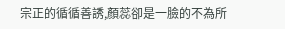宗正的循循善誘,顏蕊卻是一臉的不為所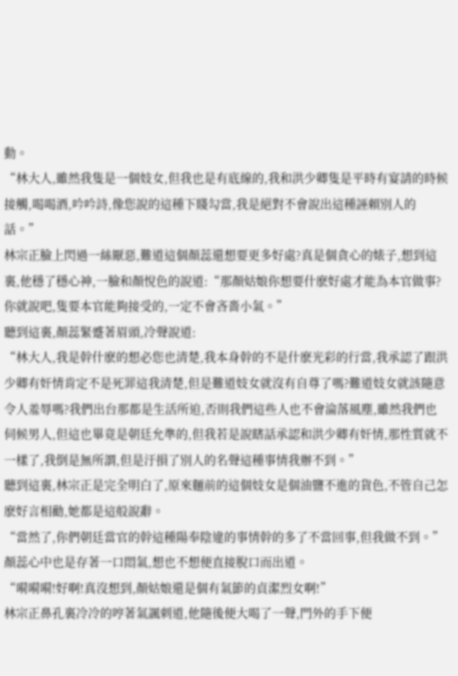動。
“林大人,雖然我隻是一個妓女,但我也是有底線的,我和洪少卿隻是平時有宴請的時候接觸,喝喝酒,吟吟詩,像您說的這種下賤勾當,我是絕對不會說出這種誣賴別人的話。”
林宗正臉上閃過一絲厭惡,難道這個顏蕊還想要更多好處?真是個貪心的婊子,想到這裏,他穩了穩心神,一臉和顏悅色的說道:“那顏姑娘你想要什麽好處才能為本官做事?你就說吧,隻要本官能夠接受的,一定不會吝嗇小氣。”
聽到這裏,顏蕊緊蹙著眉頭,冷聲說道:
“林大人,我是幹什麽的想必您也清楚,我本身幹的不是什麽光彩的行當,我承認了跟洪少卿有奸情肯定不是死罪這我清楚,但是難道妓女就沒有自尊了嗎?難道妓女就該隨意令人羞辱嗎?我們出台那都是生活所迫,否則我們這些人也不會淪落風塵,雖然我們也伺候男人,但這也畢竟是朝廷允準的,但我若是說瞎話承認和洪少卿有奸情,那性質就不一樣了,我倒是無所謂,但是汙損了別人的名聲這種事情我辦不到。”
聽到這裏,林宗正是完全明白了,原來麵前的這個妓女是個油鹽不進的貨色,不管自己怎麽好言相勸,她都是這般說辭。
“當然了,你們朝廷當官的幹這種陽奉陰違的事情幹的多了不當回事,但我做不到。”
顏蕊心中也是存著一口悶氣,想也不想便直接脫口而出道。
“嗬嗬嗬!好啊!真沒想到,顏姑娘還是個有氣節的貞潔烈女啊!”
林宗正鼻孔裏冷冷的哼著氣諷刺道,他隨後便大喝了一聲,門外的手下便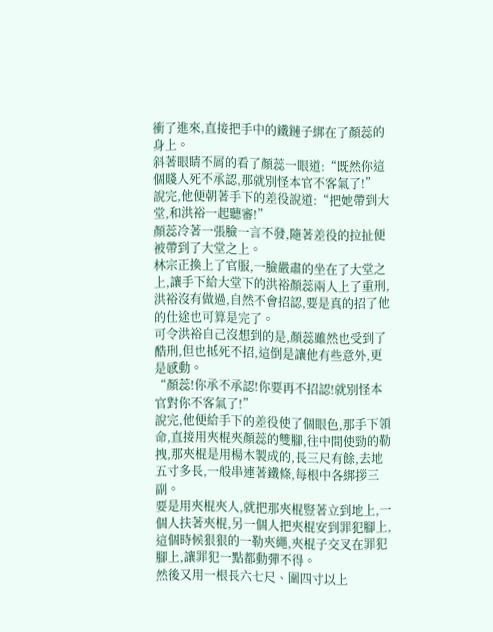衝了進來,直接把手中的鐵鏈子綁在了顏蕊的身上。
斜著眼睛不屑的看了顏蕊一眼道:“既然你這個賤人死不承認,那就別怪本官不客氣了!”
說完,他便朝著手下的差役說道:“把她帶到大堂,和洪裕一起聽審!”
顏蕊冷著一張臉一言不發,隨著差役的拉扯便被帶到了大堂之上。
林宗正換上了官服,一臉嚴肅的坐在了大堂之上,讓手下給大堂下的洪裕顏蕊兩人上了重刑,洪裕沒有做過,自然不會招認,要是真的招了他的仕途也可算是完了。
可令洪裕自己沒想到的是,顏蕊雖然也受到了酷刑,但也抵死不招,這倒是讓他有些意外,更是感動。
“顏蕊!你承不承認!你要再不招認!就別怪本官對你不客氣了!”
說完,他便給手下的差役使了個眼色,那手下領命,直接用夾棍夾顏蕊的雙腳,往中間使勁的勒拽,那夾棍是用楊木製成的,長三尺有餘,去地五寸多長,一般串連著鐵條,每根中各綁拶三副。
要是用夾棍夾人,就把那夾棍豎著立到地上,一個人扶著夾棍,另一個人把夾棍安到罪犯腳上,這個時候狠狠的一勒夾繩,夾棍子交叉在罪犯腳上,讓罪犯一點都動彈不得。
然後又用一根長六七尺、圍四寸以上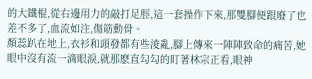的大鐵棍,從右邊用力的敲打足脛,這一套操作下來,那雙腳便跟廢了也差不多了,血流如注,傷筋動骨。
顏蕊趴在地上,衣衫和頭發都有些淩亂,腳上傳來一陣陣致命的痛苦,她眼中沒有流一滴眼淚,就那麽直勾勾的盯著林宗正看,眼神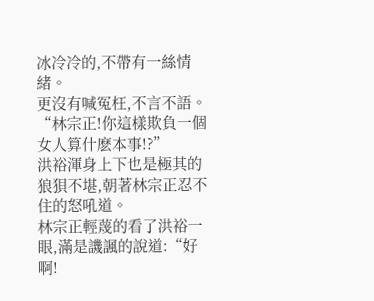冰冷冷的,不帶有一絲情緒。
更沒有喊冤枉,不言不語。
“林宗正!你這樣欺負一個女人算什麽本事!?”
洪裕渾身上下也是極其的狼狽不堪,朝著林宗正忍不住的怒吼道。
林宗正輕蔑的看了洪裕一眼,滿是譏諷的說道:“好啊!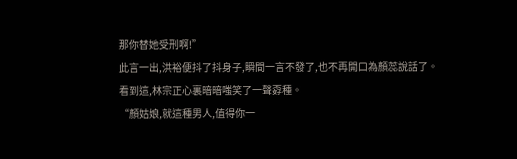那你替她受刑啊!”
此言一出,洪裕便抖了抖身子,瞬間一言不發了,也不再開口為顏蕊說話了。
看到這,林宗正心裏暗暗嗤笑了一聲孬種。
“顏姑娘,就這種男人,值得你一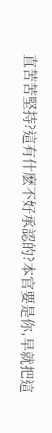直苦苦堅持?這有什麽不好承認的?本官要是你,早就把這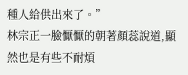種人給供出來了。”
林宗正一臉懨懨的朝著顏蕊說道,顯然也是有些不耐煩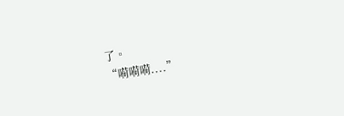了。
“嗬嗬嗬....”